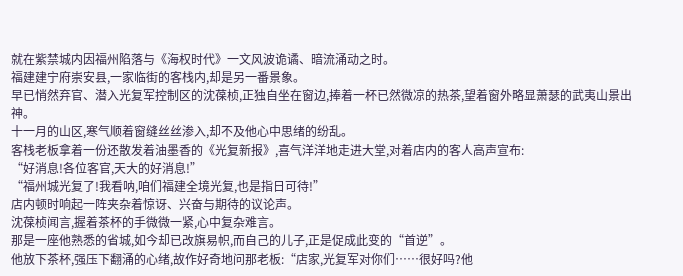就在紫禁城内因福州陷落与《海权时代》一文风波诡谲、暗流涌动之时。
福建建宁府崇安县,一家临街的客栈内,却是另一番景象。
早已悄然弃官、潜入光复军控制区的沈葆桢,正独自坐在窗边,捧着一杯已然微凉的热茶,望着窗外略显萧瑟的武夷山景出神。
十一月的山区,寒气顺着窗缝丝丝渗入,却不及他心中思绪的纷乱。
客栈老板拿着一份还散发着油墨香的《光复新报》,喜气洋洋地走进大堂,对着店内的客人高声宣布:
“好消息!各位客官,天大的好消息!”
“福州城光复了!我看呐,咱们福建全境光复,也是指日可待!”
店内顿时响起一阵夹杂着惊讶、兴奋与期待的议论声。
沈葆桢闻言,握着茶杯的手微微一紧,心中复杂难言。
那是一座他熟悉的省城,如今却已改旗易帜,而自己的儿子,正是促成此变的“首逆”。
他放下茶杯,强压下翻涌的心绪,故作好奇地问那老板:“店家,光复军对你们……很好吗?他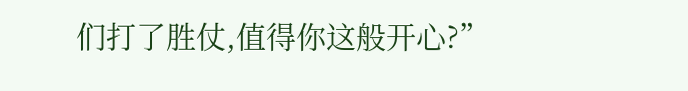们打了胜仗,值得你这般开心?”